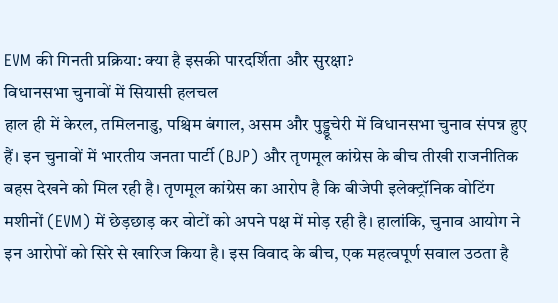EVM की गिनती प्रक्रिया: क्या है इसकी पारदर्शिता और सुरक्षा?
विधानसभा चुनावों में सियासी हलचल
हाल ही में केरल, तमिलनाडु, पश्चिम बंगाल, असम और पुड्डूचेरी में विधानसभा चुनाव संपन्न हुए हैं। इन चुनावों में भारतीय जनता पार्टी (BJP) और तृणमूल कांग्रेस के बीच तीखी राजनीतिक बहस देखने को मिल रही है। तृणमूल कांग्रेस का आरोप है कि बीजेपी इलेक्ट्रॉनिक वोटिंग मशीनों (EVM) में छेड़छाड़ कर वोटों को अपने पक्ष में मोड़ रही है। हालांकि, चुनाव आयोग ने इन आरोपों को सिरे से खारिज किया है। इस विवाद के बीच, एक महत्वपूर्ण सवाल उठता है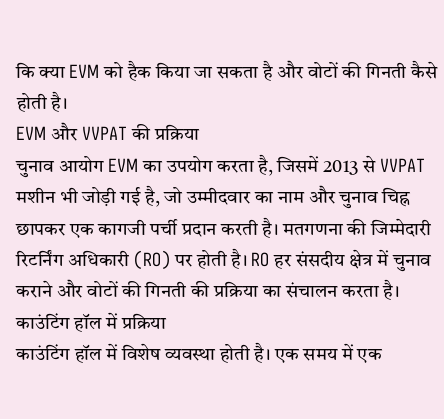कि क्या EVM को हैक किया जा सकता है और वोटों की गिनती कैसे होती है।
EVM और VVPAT की प्रक्रिया
चुनाव आयोग EVM का उपयोग करता है, जिसमें 2013 से VVPAT मशीन भी जोड़ी गई है, जो उम्मीदवार का नाम और चुनाव चिह्न छापकर एक कागजी पर्ची प्रदान करती है। मतगणना की जिम्मेदारी रिटर्निंग अधिकारी (RO) पर होती है। RO हर संसदीय क्षेत्र में चुनाव कराने और वोटों की गिनती की प्रक्रिया का संचालन करता है।
काउंटिंग हॉल में प्रक्रिया
काउंटिंग हॉल में विशेष व्यवस्था होती है। एक समय में एक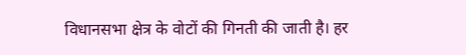विधानसभा क्षेत्र के वोटों की गिनती की जाती है। हर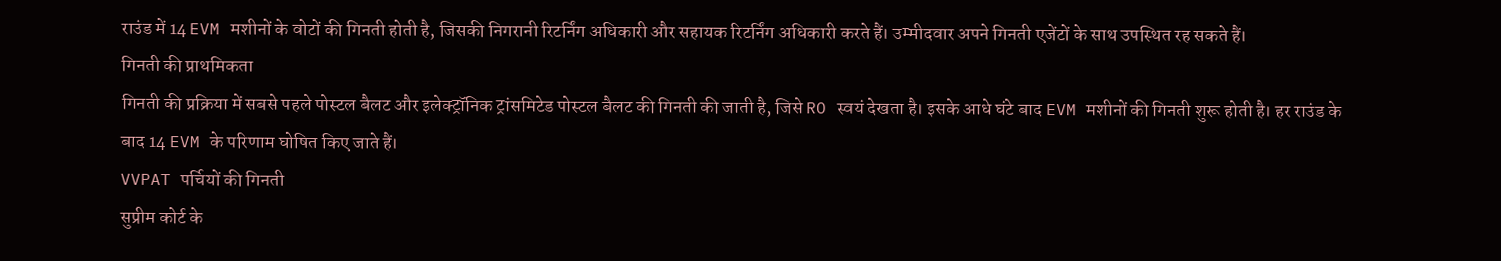राउंड में 14 EVM मशीनों के वोटों की गिनती होती है, जिसकी निगरानी रिटर्निंग अधिकारी और सहायक रिटर्निंग अधिकारी करते हैं। उम्मीदवार अपने गिनती एजेंटों के साथ उपस्थित रह सकते हैं।
गिनती की प्राथमिकता
गिनती की प्रक्रिया में सबसे पहले पोस्टल बैलट और इलेक्ट्रॉनिक ट्रांसमिटेड पोस्टल बैलट की गिनती की जाती है, जिसे RO स्वयं देखता है। इसके आधे घंटे बाद EVM मशीनों की गिनती शुरू होती है। हर राउंड के बाद 14 EVM के परिणाम घोषित किए जाते हैं।
VVPAT पर्चियों की गिनती
सुप्रीम कोर्ट के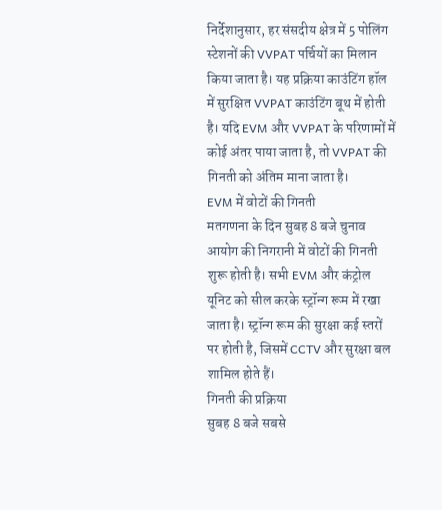निर्देशानुसार, हर संसदीय क्षेत्र में 5 पोलिंग स्टेशनों की VVPAT पर्चियों का मिलान किया जाता है। यह प्रक्रिया काउंटिंग हॉल में सुरक्षित VVPAT काउंटिंग बूथ में होती है। यदि EVM और VVPAT के परिणामों में कोई अंतर पाया जाता है, तो VVPAT की गिनती को अंतिम माना जाता है।
EVM में वोटों की गिनती
मतगणना के दिन सुबह 8 बजे चुनाव आयोग की निगरानी में वोटों की गिनती शुरू होती है। सभी EVM और कंट्रोल यूनिट को सील करके स्ट्रॉन्ग रूम में रखा जाता है। स्ट्रॉन्ग रूम की सुरक्षा कई स्तरों पर होती है, जिसमें CCTV और सुरक्षा बल शामिल होते हैं।
गिनती की प्रक्रिया
सुबह 8 बजे सबसे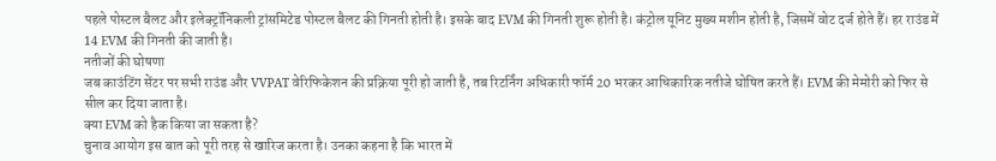पहले पोस्टल बैलट और इलेक्ट्रॉनिकली ट्रांसमिटेड पोस्टल बैलट की गिनती होती है। इसके बाद EVM की गिनती शुरू होती है। कंट्रोल यूनिट मुख्य मशीन होती है, जिसमें वोट दर्ज होते हैं। हर राउंड में 14 EVM की गिनती की जाती है।
नतीजों की घोषणा
जब काउंटिंग सेंटर पर सभी राउंड और VVPAT वेरिफिकेशन की प्रक्रिया पूरी हो जाती है, तब रिटर्निंग अधिकारी फॉर्म 20 भरकर आधिकारिक नतीजे घोषित करते हैं। EVM की मेमोरी को फिर से सील कर दिया जाता है।
क्या EVM को हैक किया जा सकता है?
चुनाव आयोग इस बात को पूरी तरह से खारिज करता है। उनका कहना है कि भारत में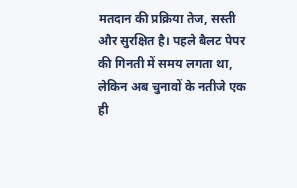मतदान की प्रक्रिया तेज, सस्ती और सुरक्षित है। पहले बैलट पेपर की गिनती में समय लगता था, लेकिन अब चुनावों के नतीजे एक ही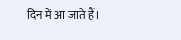दिन में आ जाते हैं।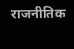राजनीतिक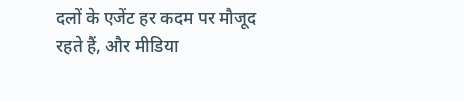दलों के एजेंट हर कदम पर मौजूद रहते हैं, और मीडिया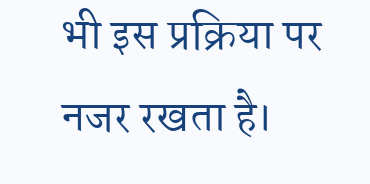भी इस प्रक्रिया पर नजर रखता है।